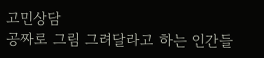고민상담
공짜로 그림 그려달라고 하는 인간들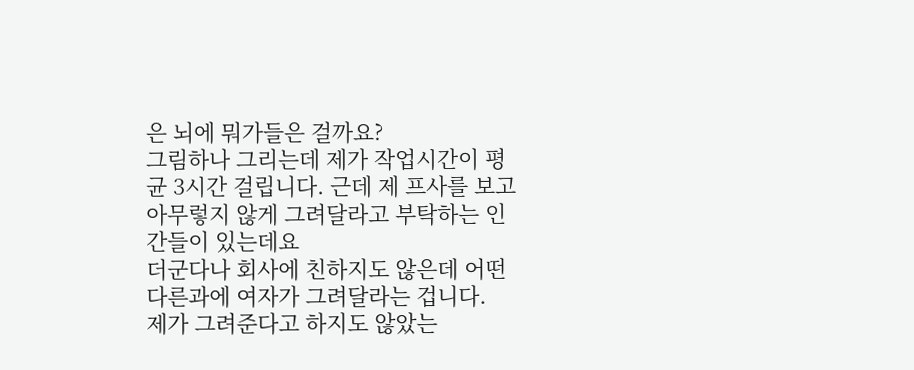은 뇌에 뭐가들은 걸까요?
그림하나 그리는데 제가 작업시간이 평균 3시간 걸립니다. 근데 제 프사를 보고 아무렇지 않게 그려달라고 부탁하는 인간들이 있는데요
더군다나 회사에 친하지도 않은데 어떤 다른과에 여자가 그려달라는 겁니다.
제가 그려준다고 하지도 않았는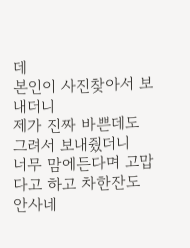데
본인이 사진찾아서 보내더니
제가 진짜 바쁜데도 그려서 보내줬더니
너무 맘에든다며 고맙다고 하고 차한잔도 안사네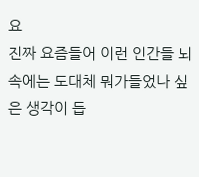요
진짜 요즘들어 이런 인간들 뇌속에는 도대체 뭐가들었나 싶은 생각이 듭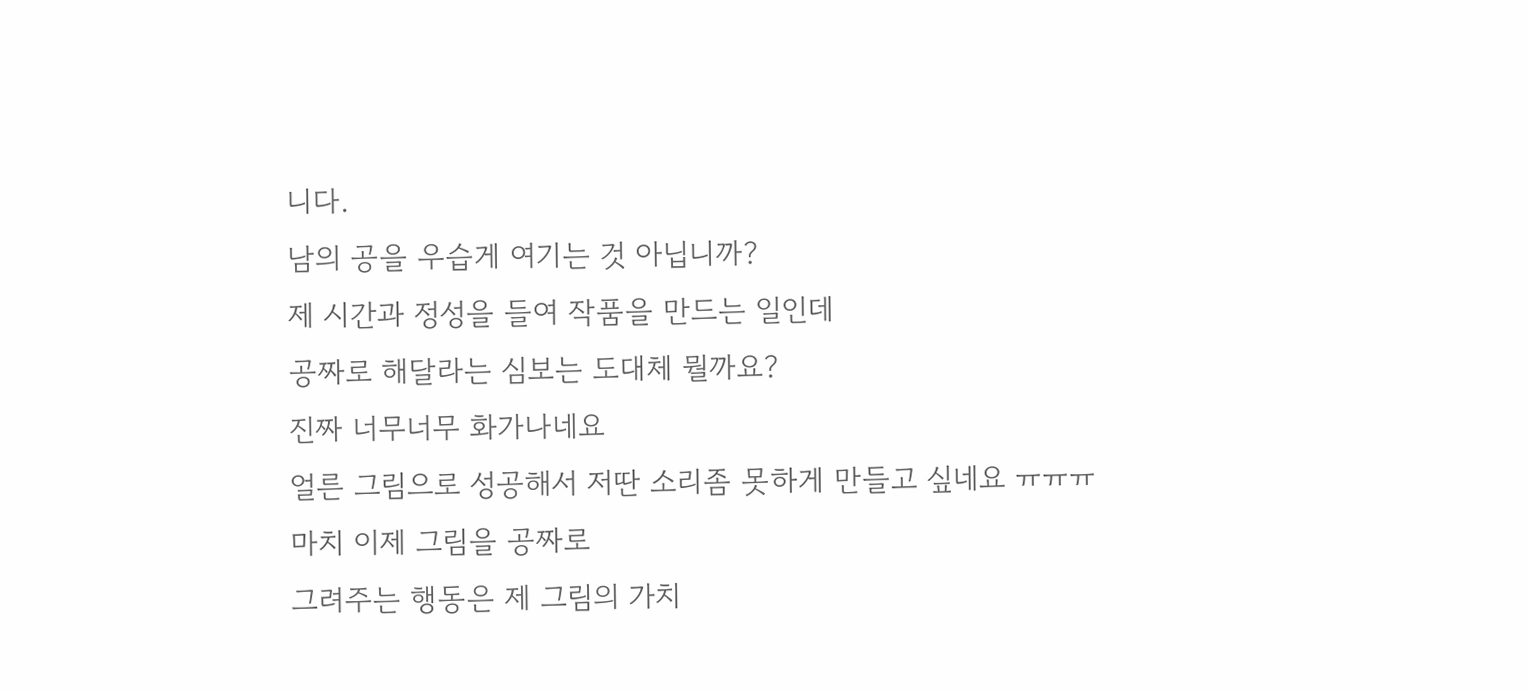니다.
남의 공을 우습게 여기는 것 아닙니까?
제 시간과 정성을 들여 작품을 만드는 일인데
공짜로 해달라는 심보는 도대체 뭘까요?
진짜 너무너무 화가나네요
얼른 그림으로 성공해서 저딴 소리좀 못하게 만들고 싶네요 ㅠㅠㅠ
마치 이제 그림을 공짜로
그려주는 행동은 제 그림의 가치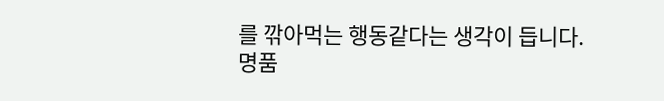를 깎아먹는 행동같다는 생각이 듭니다.
명품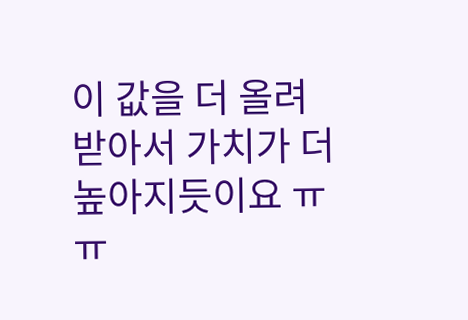이 값을 더 올려받아서 가치가 더 높아지듯이요 ㅠㅠ